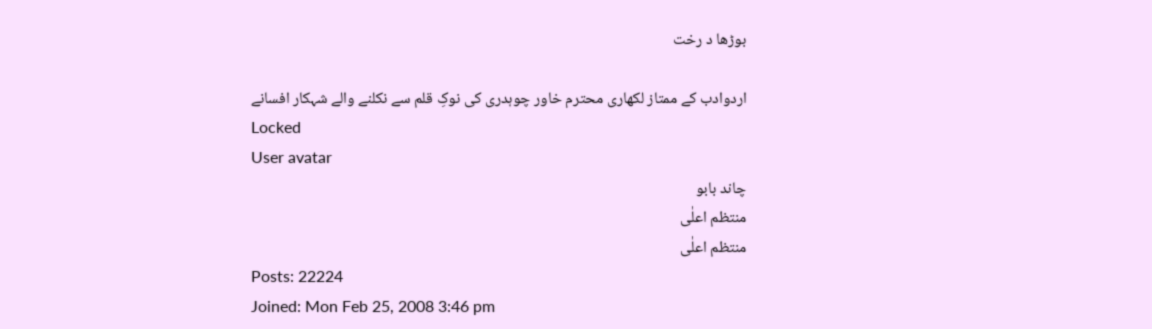بوڑھا د رخت

اردوادب کے ممتاز لکھاری محترم خاور چوہدری کی نوکِ قلم سے نکلنے والے شہکار افسانے
Locked
User avatar
چاند بابو
منتظم اعلٰی
منتظم اعلٰی
Posts: 22224
Joined: Mon Feb 25, 2008 3:46 pm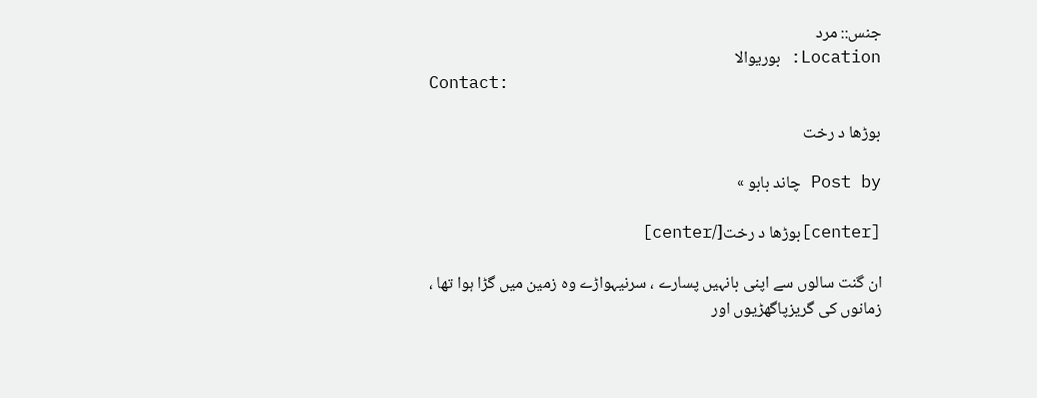جنس:: مرد
Location: بوریوالا
Contact:

بوڑھا د رخت

Post by چاند بابو »

[center]بوڑھا د رخت[/center]

ان گنت سالوں سے اپنی بانہیں پسارے ، سرنیہواڑے وہ زمین میں گڑا ہوا تھا ، زمانوں کی گریزپاگھڑیوں اور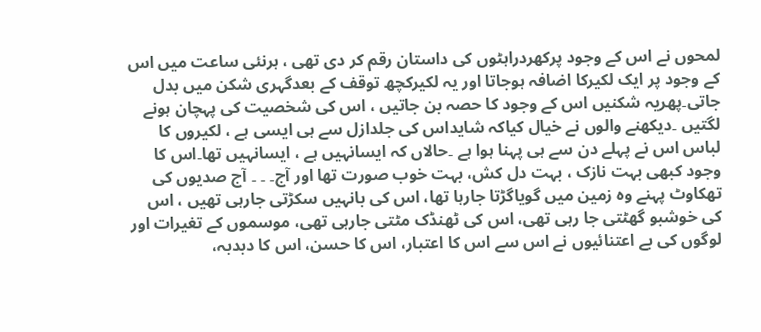لمحوں نے اس کے وجود پرکھردراہٹوں کی داستان رقم کر دی تھی ، ہرنئی ساعت میں اس کے وجود پر ایک لکیرکا اضافہ ہوجاتا اور یہ لکیرکچھ توقف کے بعدگہری شکن میں بدل جاتی۔پھریہ شکنیں اس کے وجود کا حصہ بن جاتیں ، اس کی شخصیت کی پہچان ہونے لگتیں ۔دیکھنے والوں نے خیال کیاکہ شایداس کی جلدازل سے ہی ایسی ہے ، لکیروں کا لباس اس نے پہلے دن سے ہی پہنا ہوا ہے ۔حالاں کہ ایسانہیں ہے ، ایسانہیں تھا۔اس کا وجود کبھی بہت نازک ، بہت دل کش، بہت خوب صورت تھا اور آج۔ ۔ ۔ آج صدیوں کی تھکاوٹ پہنے وہ زمین میں گویاگڑتا جارہا تھا، اس کی بانہیں سکڑتی جارہی تھیں ، اس کی خوشبو گھٹتی جا رہی تھی، اس کی ٹھنڈک مٹتی جارہی تھی، موسموں کے تغیرات اور لوگوں کی بے اعتنائیوں نے اس سے اس کا اعتبار، اس کا حسن، اس کا دبدبہ،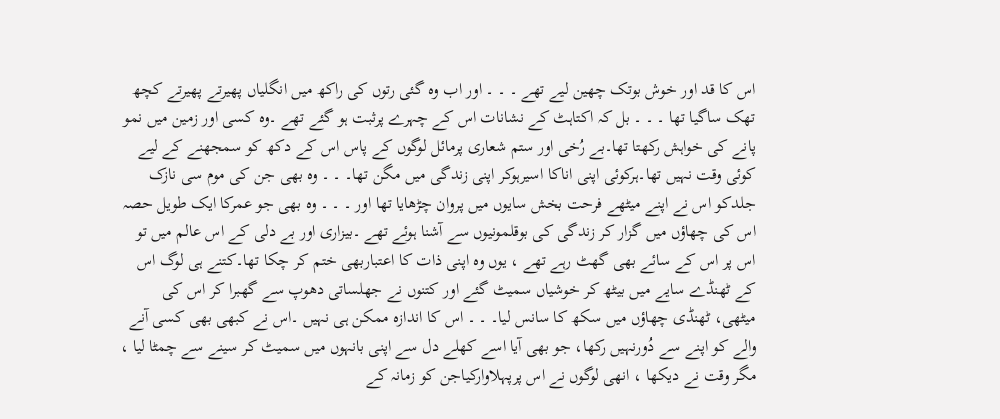اس کا قد اور خوش بوتک چھین لیے تھے ۔ ۔ ۔ اور اب وہ گئی رتوں کی راکھ میں انگلیاں پھیرتے پھیرتے کچھ تھک ساگیا تھا ۔ ۔ ۔ بل کہ اکتاہٹ کے نشانات اس کے چہرے پرثبت ہو گئے تھے ۔وہ کسی اور زمین میں نمو پانے کی خواہش رکھتا تھا۔بے رُخی اور ستم شعاری پرمائل لوگوں کے پاس اس کے دکھ کو سمجھنے کے لیے کوئی وقت نہیں تھا۔ہرکوئی اپنی اناکا اسیرہوکر اپنی زندگی میں مگن تھا۔ ۔ ۔ وہ بھی جن کی موم سی نازک جلدکو اس نے اپنے میٹھے فرحت بخش سایوں میں پروان چڑھایا تھا اور ۔ ۔ ۔ وہ بھی جو عمرکا ایک طویل حصہ اس کی چھاؤں میں گزار کر زندگی کی بوقلمونیوں سے آشنا ہوئے تھے ۔بیزاری اور بے دلی کے اس عالم میں تو اس پر اس کے سائے بھی گھٹ رہے تھے ، یوں وہ اپنی ذات کا اعتباربھی ختم کر چکا تھا۔کتنے ہی لوگ اس کے ٹھنڈے سایے میں بیٹھ کر خوشیاں سمیٹ گئے اور کتنوں نے جھلساتی دھوپ سے گھبرا کر اس کی میٹھی، ٹھنڈی چھاؤں میں سکھ کا سانس لیا۔ ۔ ۔ اس کا اندازہ ممکن ہی نہیں ۔اس نے کبھی بھی کسی آنے والے کو اپنے سے دُورنہیں رکھا، جو بھی آیا اسے کھلے دل سے اپنی بانہوں میں سمیٹ کر سینے سے چمٹا لیا ، مگر وقت نے دیکھا ، انھی لوگوں نے اس پرپہلاوارکیاجن کو زمانہ کے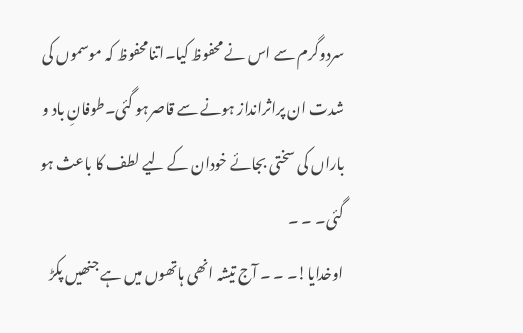سردوگرم سے اس نے محفوظ کیا۔اتنامحفوظ کہ موسموں کی شدت ان پراثرانداز ہونے سے قاصرہو گئی۔طوفانِ باد و باراں کی سختی بجائے خودان کے لیے لطف کا باعث ہو گئی۔ ۔ ۔
اوخدایا!۔ ۔ ۔ آج تیشہ انھی ہاتھوں میں ہے جنھیں پکڑ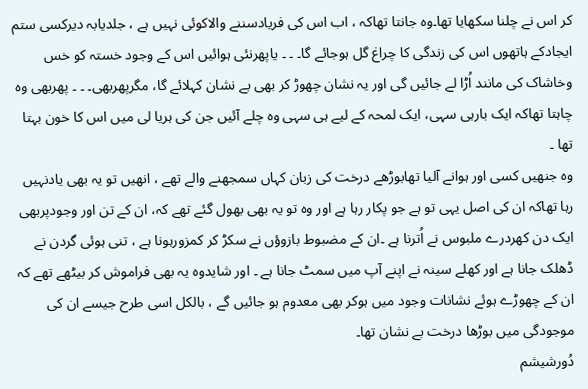کر اس نے چلنا سکھایا تھا۔وہ جانتا تھاکہ ، اب اس کی فریادسننے والاکوئی نہیں ہے ، جلدیابہ دیرکسی ستم ایجادکے ہاتھوں اس کی زندگی کا چراغ گل ہوجائے گا۔ ۔ ۔ یاپھرنئی ہوائیں اس کے وجود خستہ کو خس وخاشاک کی مانند اُڑا لے جائیں گی اور یہ نشان چھوڑ کر بھی بے نشان کہلائے گا، مگرپھربھی۔ ۔ ۔ پھربھی وہ چاہتا تھاکہ ایک بارہی سہی، ایک لمحہ کے لیے ہی سہی وہ چلے آئیں جن کی ہریا لی میں اس کا خون بہتا تھا ۔
وہ جنھیں کسی اور ہوانے آلیا تھابوڑھے درخت کی زبان کہاں سمجھنے والے تھے ، انھیں تو یہ بھی یادنہیں رہا تھاکہ ان کی اصل یہی تو ہے جو پکار رہا ہے اور وہ تو یہ بھی بھول گئے تھے کہ، ان کے تن اور وجودپربھی ایک دن کھردرے ملبوس نے اُترنا ہے ۔ان کے مضبوط بازوؤں نے سکڑ کر کمزورہونا ہے ، تنی ہوئی گردن نے ڈھلک جانا ہے اور کھلے سینہ نے اپنے آپ میں سمٹ جانا ہے ۔ اور شایدوہ یہ بھی فراموش کر بیٹھے تھے کہ ان کے چھوڑے ہوئے نشانات وجود میں ہوکر بھی معدوم ہو جائیں گے ، بالکل اسی طرح جیسے ان کی موجودگی میں بوڑھا درخت بے نشان تھا۔
دُورشیشم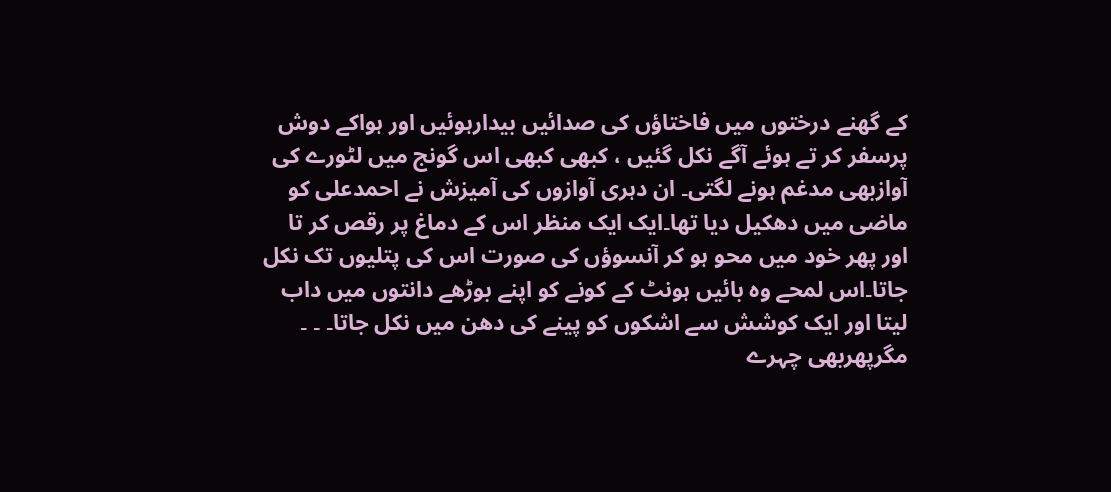کے گھنے درختوں میں فاختاؤں کی صدائیں بیدارہوئیں اور ہواکے دوش پرسفر کر تے ہوئے آگے نکل گئیں ، کبھی کبھی اس گونج میں لٹورے کی آوازبھی مدغم ہونے لگتی۔ ان دہری آوازوں کی آمیزش نے احمدعلی کو ماضی میں دھکیل دیا تھا۔ایک ایک منظر اس کے دماغ پر رقص کر تا اور پھر خود میں محو ہو کر آنسوؤں کی صورت اس کی پتلیوں تک نکل جاتا۔اس لمحے وہ بائیں ہونٹ کے کونے کو اپنے بوڑھے دانتوں میں داب لیتا اور ایک کوشش سے اشکوں کو پینے کی دھن میں نکل جاتا۔ ۔ ۔ مگرپھربھی چہرے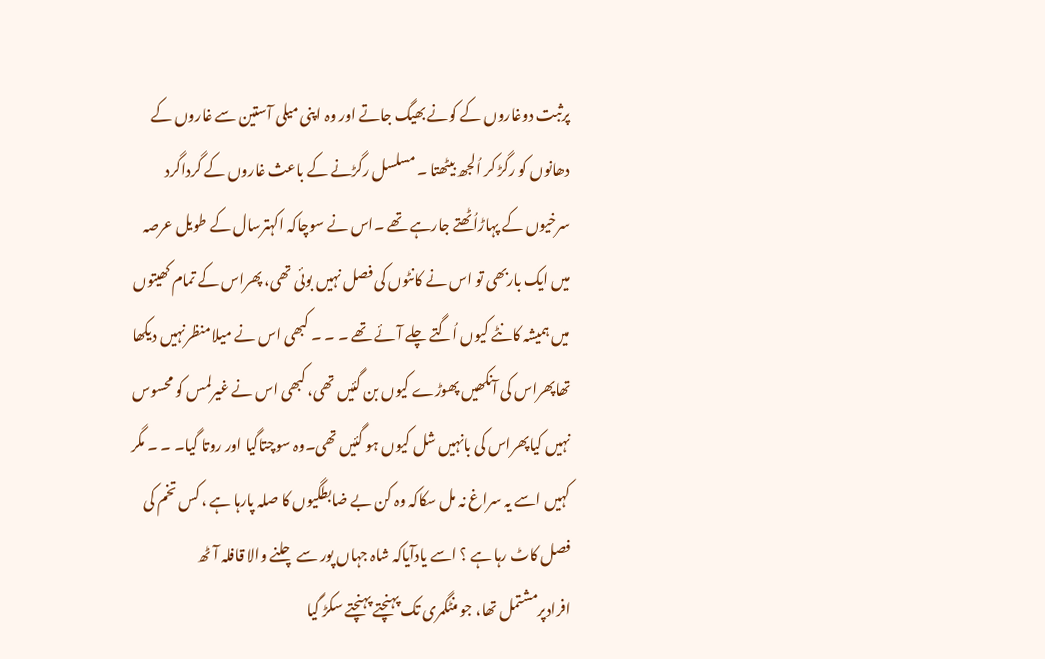پرثبت دوغاروں کے کونے بھیگ جاتے اور وہ اپنی میلی آستین سے غاروں کے دھانوں کو رگڑ کر اُلجھ بیٹھتا ۔ مسلسل رگڑنے کے باعث غاروں کے گرداگرد سرخیوں کے پہاڑاُٹھتے جارہے تھے ۔اس نے سوچاکہ اکہترسال کے طویل عرصہ میں ایک باربھی تو اس نے کانٹوں کی فصل نہیں بوئی تھی، پھراس کے تمام کھیتوں میں ہمیشہ کانٹے کیوں اُگتے چلے آئے تھے ۔ ۔ ۔ کبھی اس نے میلامنظرنہیں دیکھا تھاپھراس کی آنکھیں پھوڑے کیوں بن گئیں تھی، کبھی اس نے غیرلمس کو محسوس نہیں کیاپھراس کی بانہیں شل کیوں ہو گئیں تھی۔وہ سوچتاگیا اور روتا گیا۔ ۔ ۔ مگر کہیں اسے یہ سراغ نہ مل سکاکہ وہ کن بے ضابطگیوں کا صلہ پارہا ہے ، کس تخم کی فصل کاٹ رہا ہے ؟ اسے یادآیاکہ شاہ جہاں پور سے چلنے والا قافلہ آٹھ افرادپرمشتمل تھا، جو منٹگمری تک پہنچتے پہنچتے سکڑ گیا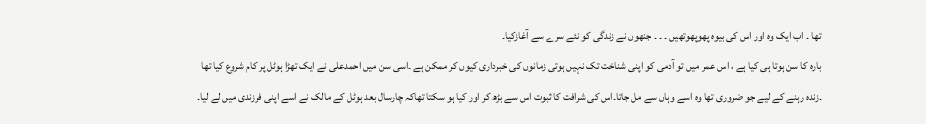تھا ۔ اب ایک وہ اور اس کی بیوہ پھوپھوتھیں ۔ ۔ ۔ جنھوں نے زندگی کو نئے سرے سے آغازکیا۔
بارہ کا سن ہوتا ہی کیا ہے ، اس عمر میں تو آدمی کو اپنی شناخت تک نہیں ہوتی زمانوں کی خبرداری کیوں کر ممکن ہے ۔اسی سن میں احمدعلی نے ایک تھڑا ہوٹل پر کام شروع کیا تھا ۔زندہ رہنے کے لیے جو ضروری تھا وہ اسے وہاں سے مل جاتا۔اس کی شرافت کا ثبوت اس سے بڑھ کر اور کیا ہو سکتا تھاکہ چارسال بعد ہوٹل کے مالک نے اسے اپنی فرزندی میں لے لیا۔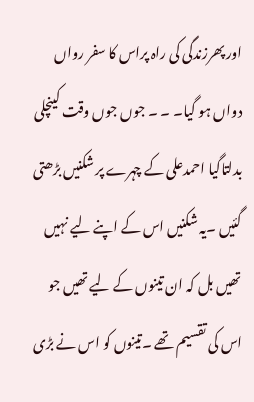اور پھرزندگی کی راہ پراس کا سفر رواں دواں ہو گیا۔ ۔ ۔ جوں جوں وقت کینچلی بدلتاگیا احمدعلی کے چہرے پر شکنیں بڑھتی گئیں ۔یہ شکنیں اس کے اپنے لیے نہیں تھیں بل کہ ان تینوں کے لیے تھیں جو اس کی تقسیم تھے ۔تینوں کو اس نے بڑی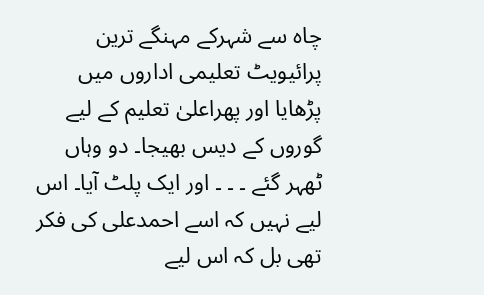چاہ سے شہرکے مہنگے ترین پرائیویٹ تعلیمی اداروں میں پڑھایا اور پھراعلیٰ تعلیم کے لیے گوروں کے دیس بھیجا۔ دو وہاں ٹھہر گئے ۔ ۔ ۔ اور ایک پلٹ آیا۔ اس لیے نہیں کہ اسے احمدعلی کی فکر تھی بل کہ اس لیے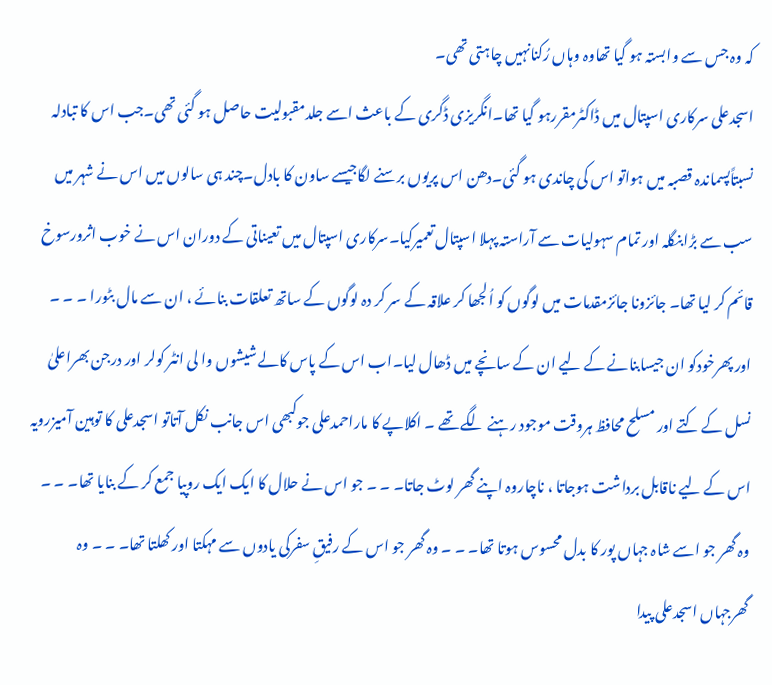کہ وہ جس سے وابستہ ہو گیا تھاوہ وہاں رُکنانہیں چاہتی تھی۔
اسجدعلی سرکاری اسپتال میں ڈاکٹرمقررہو گیا تھا۔انگریزی ڈگری کے باعث اسے جلدمقبولیت حاصل ہو گئی تھی۔جب اس کا تبادلہ نسبتاًپسماندہ قصبہ میں ہواتو اس کی چاندی ہو گئی۔دھن اس پریوں برسنے لگاجیسے ساون کا بادل۔چند ہی سالوں میں اس نے شہر میں سب سے بڑابنگلہ اور تمام سہولیات سے آراستہ پہلا اسپتال تعمیرکیا۔سرکاری اسپتال میں تعیناتی کے دوران اس نے خوب اثرورسوخ قائم کر لیا تھا۔ جائزونا جائزمقدمات میں لوگوں کو اُلجھا کر علاقہ کے سر کر دہ لوگوں کے ساتھ تعلقات بنائے ، ان سے مال بٹورا ۔ ۔ ۔ اور پھرخودکو ان جیسابنانے کے لیے ان کے سانچے میں ڈھال لیا۔اب اس کے پاس کالے شیشوں وا لی انٹر کولر اور درجن بھراعلیٰ نسل کے کتے اور مسلح محافظ ہروقت موجود رہنے لگے تھے ۔ اکلاپے کا ماراحمدعلی جوکبھی اس جانب نکل آتاتو اسجدعلی کا توہین آمیزرویہ اس کے لیے ناقابل برداشت ہوجاتا ، ناچاروہ اپنے گھر لوٹ جاتا۔ ۔ ۔ جو اس نے حلال کا ایک ایک روپیا جمع کر کے بنایا تھا۔ ۔ ۔ وہ گھر جو اسے شاہ جہاں پور کا بدل محسوس ہوتا تھا۔ ۔ ۔ وہ گھر جو اس کے رفیقِ سفرکی یادوں سے مہکتا اور کھلتا تھا۔ ۔ ۔ وہ گھرجہاں اسجدعلی پیدا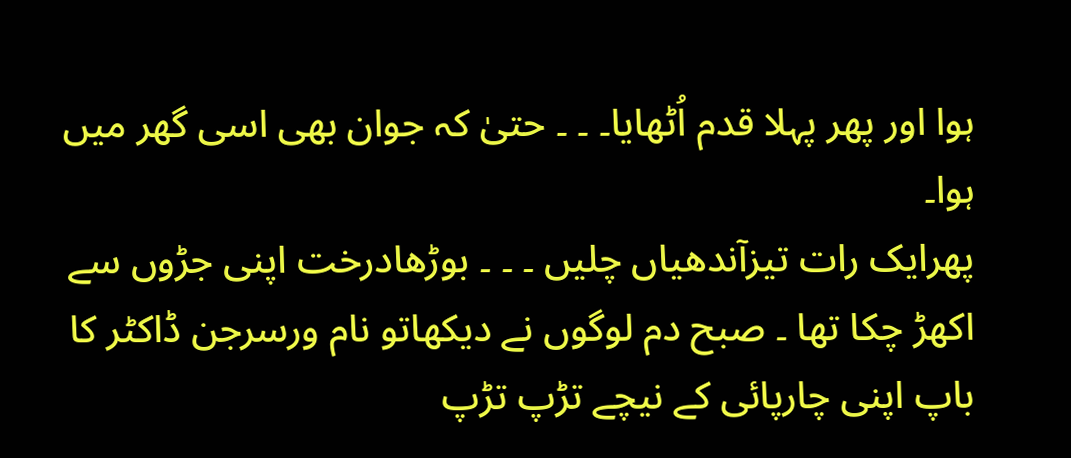ہوا اور پھر پہلا قدم اُٹھایا۔ ۔ ۔ حتیٰ کہ جوان بھی اسی گھر میں ہوا۔
پھرایک رات تیزآندھیاں چلیں ۔ ۔ ۔ بوڑھادرخت اپنی جڑوں سے اکھڑ چکا تھا ۔ صبح دم لوگوں نے دیکھاتو نام ورسرجن ڈاکٹر کا باپ اپنی چارپائی کے نیچے تڑپ تڑپ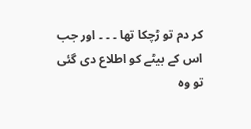کر دم تو ڑچکا تھا ۔ ۔ ۔ اور جب اس کے بیٹے کو اطلاع دی گئی تو وہ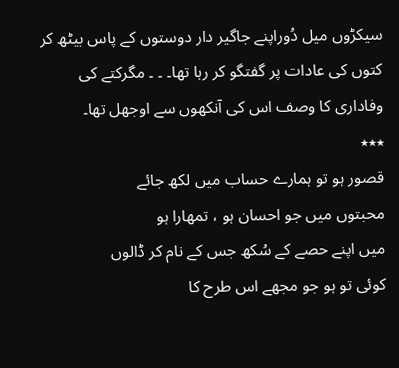سیکڑوں میل دُوراپنے جاگیر دار دوستوں کے پاس بیٹھ کر کتوں کی عادات پر گفتگو کر رہا تھا۔ ۔ ۔ مگرکتے کی وفاداری کا وصف اس کی آنکھوں سے اوجھل تھا۔
٭٭٭
قصور ہو تو ہمارے حساب میں لکھ جائے
محبتوں میں جو احسان ہو ، تمھارا ہو
میں اپنے حصے کے سُکھ جس کے نام کر ڈالوں
کوئی تو ہو جو مجھے اس طرح کا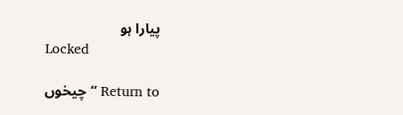پیارا ہو
Locked

Return to “چیخوں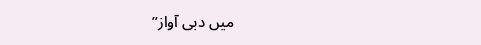میں دبی آواز”